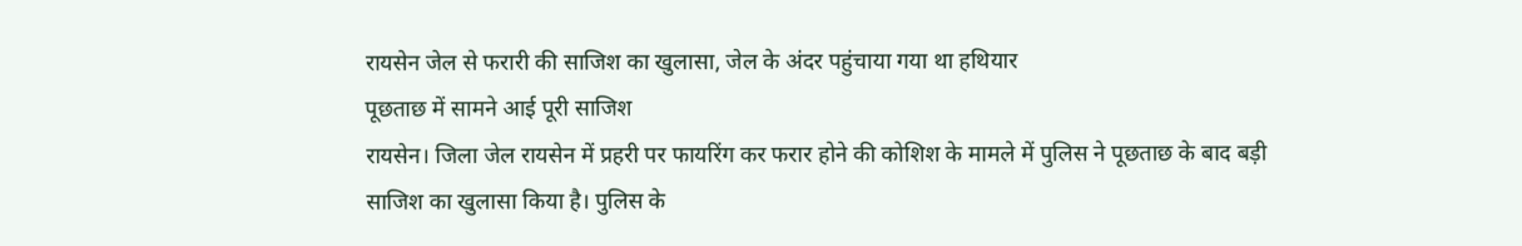रायसेन जेल से फरारी की साजिश का खुलासा, जेल के अंदर पहुंचाया गया था हथियार
पूछताछ में सामने आई पूरी साजिश
रायसेन। जिला जेल रायसेन में प्रहरी पर फायरिंग कर फरार होने की कोशिश के मामले में पुलिस ने पूछताछ के बाद बड़ी साजिश का खुलासा किया है। पुलिस के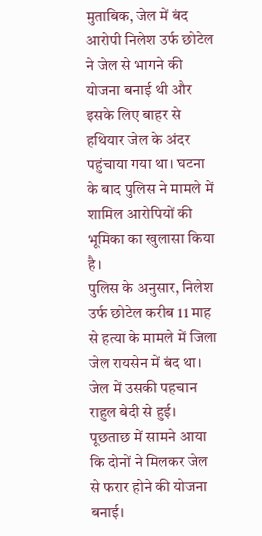मुताबिक, जेल में बंद आरोपी निलेश उर्फ छोटेल ने जेल से भागने की योजना बनाई थी और इसके लिए बाहर से हथियार जेल के अंदर पहुंचाया गया था। घटना के बाद पुलिस ने मामले में शामिल आरोपियों की भूमिका का खुलासा किया है।
पुलिस के अनुसार, निलेश उर्फ छोटेल करीब 11 माह से हत्या के मामले में जिला जेल रायसेन में बंद था। जेल में उसकी पहचान राहुल बेदी से हुई। पूछताछ में सामने आया कि दोनों ने मिलकर जेल से फरार होने की योजना बनाई।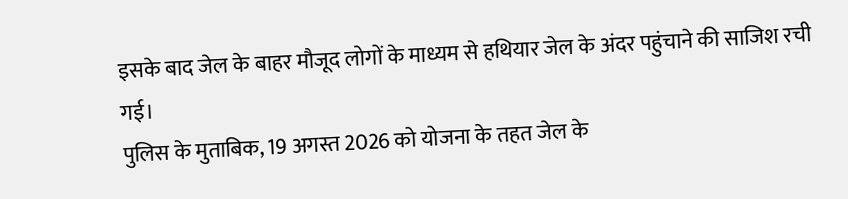इसके बाद जेल के बाहर मौजूद लोगों के माध्यम से हथियार जेल के अंदर पहुंचाने की साजिश रची गई।
पुलिस के मुताबिक, 19 अगस्त 2026 को योजना के तहत जेल के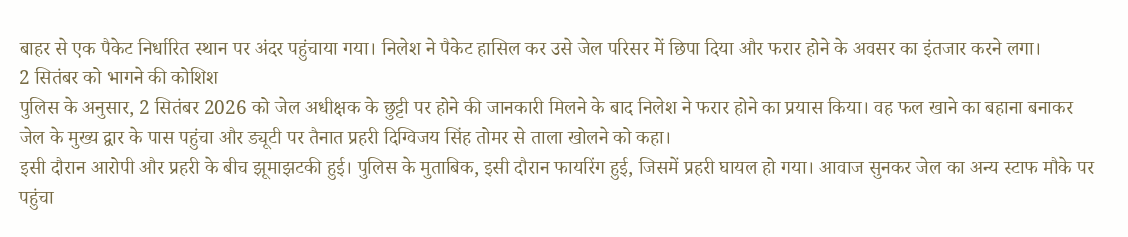बाहर से एक पैकेट निर्धारित स्थान पर अंदर पहुंचाया गया। निलेश ने पैकेट हासिल कर उसे जेल परिसर में छिपा दिया और फरार होने के अवसर का इंतजार करने लगा।
2 सितंबर को भागने की कोशिश
पुलिस के अनुसार, 2 सितंबर 2026 को जेल अधीक्षक के छुट्टी पर होने की जानकारी मिलने के बाद निलेश ने फरार होने का प्रयास किया। वह फल खाने का बहाना बनाकर जेल के मुख्य द्वार के पास पहुंचा और ड्यूटी पर तैनात प्रहरी दिग्विजय सिंह तोमर से ताला खोलने को कहा।
इसी दौरान आरोपी और प्रहरी के बीच झूमाझटकी हुई। पुलिस के मुताबिक, इसी दौरान फायरिंग हुई, जिसमें प्रहरी घायल हो गया। आवाज सुनकर जेल का अन्य स्टाफ मौके पर पहुंचा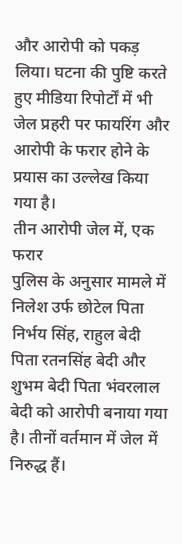और आरोपी को पकड़ लिया। घटना की पुष्टि करते हुए मीडिया रिपोर्टों में भी जेल प्रहरी पर फायरिंग और आरोपी के फरार होने के प्रयास का उल्लेख किया गया है।
तीन आरोपी जेल में, एक फरार
पुलिस के अनुसार मामले में निलेश उर्फ छोटेल पिता निर्भय सिंह, राहुल बेदी पिता रतनसिंह बेदी और शुभम बेदी पिता भंवरलाल बेदी को आरोपी बनाया गया है। तीनों वर्तमान में जेल में निरुद्ध हैं।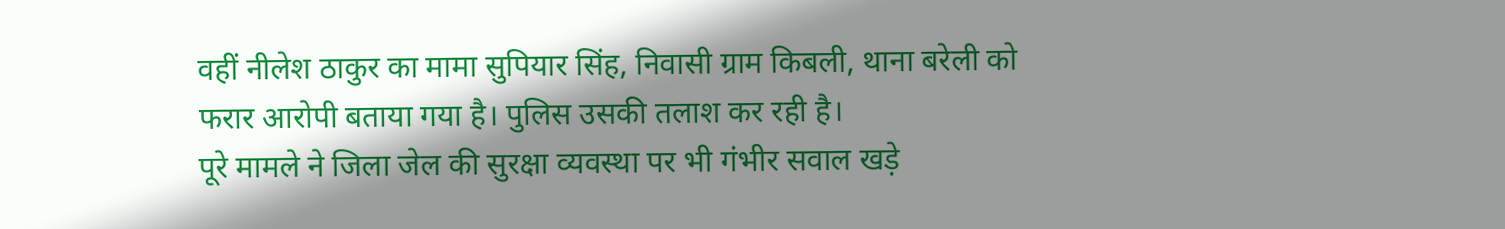वहीं नीलेश ठाकुर का मामा सुपियार सिंह, निवासी ग्राम किबली, थाना बरेली को फरार आरोपी बताया गया है। पुलिस उसकी तलाश कर रही है।
पूरे मामले ने जिला जेल की सुरक्षा व्यवस्था पर भी गंभीर सवाल खड़े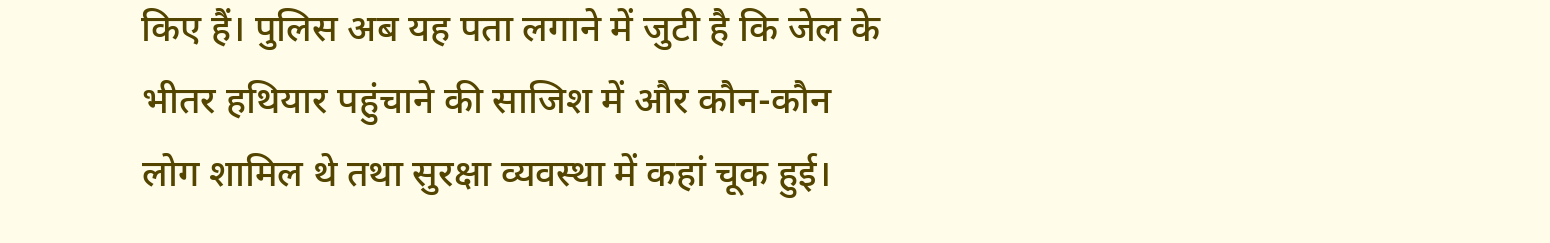किए हैं। पुलिस अब यह पता लगाने में जुटी है कि जेल के भीतर हथियार पहुंचाने की साजिश में और कौन-कौन लोग शामिल थे तथा सुरक्षा व्यवस्था में कहां चूक हुई।